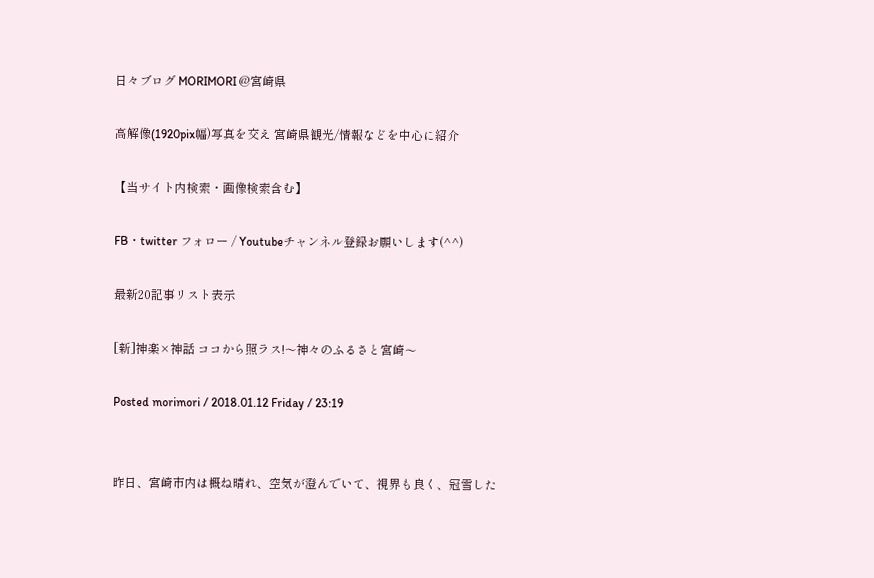日々ブログ MORIMORI @宮崎県

高解像(1920pix幅)写真を交え 宮崎県観光/情報などを中心に紹介

【当サイト内検索・画像検索含む】

FB・twitter フォロー / Youtubeチャンネル登録お願いします(^^)

最新20記事リスト表示

[新]神楽×神話 ココから照ラス!〜神々のふるさと宮崎〜

Posted morimori / 2018.01.12 Friday / 23:19


昨日、宮崎市内は概ね晴れ、空気が澄んでいて、視界も良く、冠雪した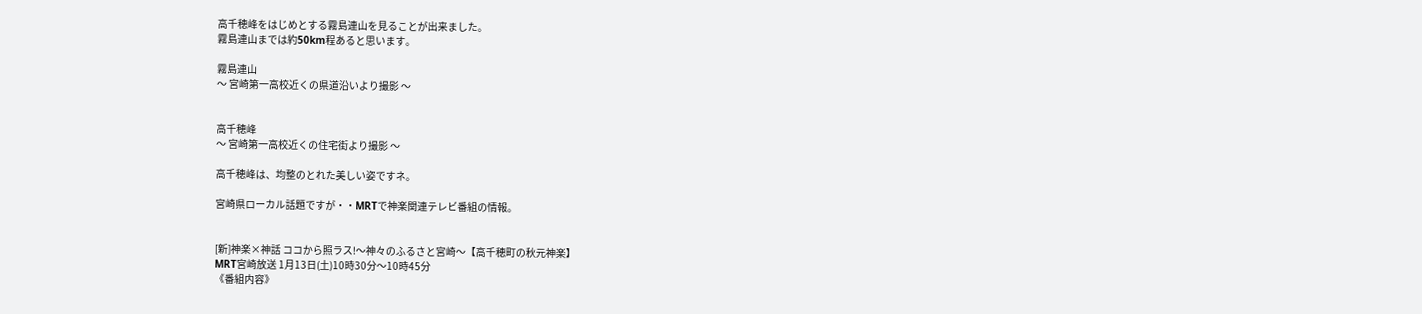高千穂峰をはじめとする霧島連山を見ることが出来ました。
霧島連山までは約50km程あると思います。

霧島連山
〜 宮崎第一高校近くの県道沿いより撮影 〜


高千穂峰
〜 宮崎第一高校近くの住宅街より撮影 〜

高千穂峰は、均整のとれた美しい姿ですネ。

宮崎県ローカル話題ですが・・MRTで神楽関連テレビ番組の情報。


[新]神楽×神話 ココから照ラス!〜神々のふるさと宮崎〜【高千穂町の秋元神楽】
MRT宮崎放送 1月13日(土)10時30分〜10時45分
《番組内容》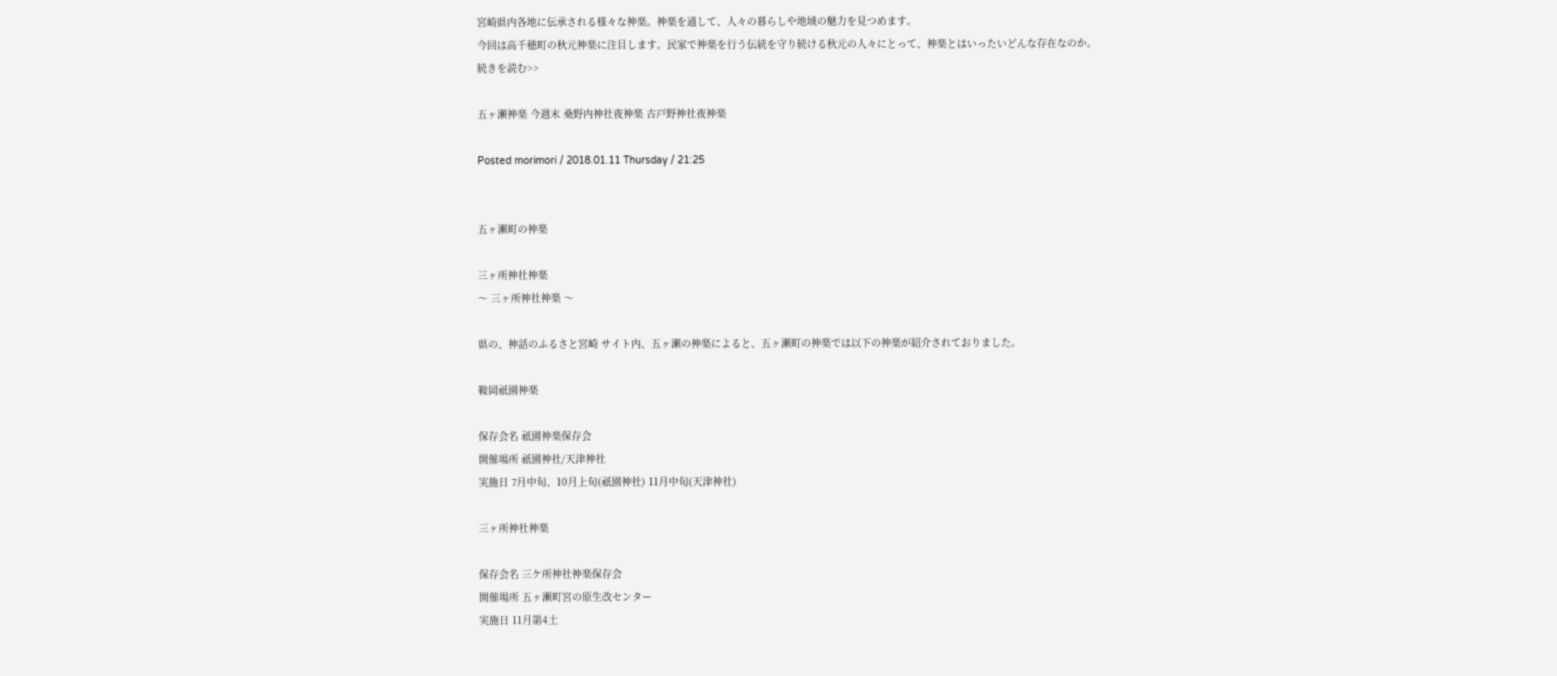宮崎県内各地に伝承される様々な神楽。神楽を通して、人々の暮らしや地域の魅力を見つめます。
今回は高千穂町の秋元神楽に注目します。民家で神楽を行う伝統を守り続ける秋元の人々にとって、神楽とはいったいどんな存在なのか。
続きを読む>>

五ヶ瀬神楽 今週末 桑野内神社夜神楽 古戸野神社夜神楽

Posted morimori / 2018.01.11 Thursday / 21:25


五ヶ瀬町の神楽

三ヶ所神社神楽
〜 三ヶ所神社神楽 〜

県の、神話のふるさと宮崎 サイト内、五ヶ瀬の神楽によると、五ヶ瀬町の神楽では以下の神楽が紹介されておりました。

鞍岡祇園神楽

保存会名 祇園神楽保存会
開催場所 祇園神社/天津神社
実施日 7月中旬、10月上旬(祇園神社) 11月中旬(天津神社)

三ヶ所神社神楽

保存会名 三ケ所神社神楽保存会
開催場所 五ヶ瀬町宮の原生改センター
実施日 11月第4土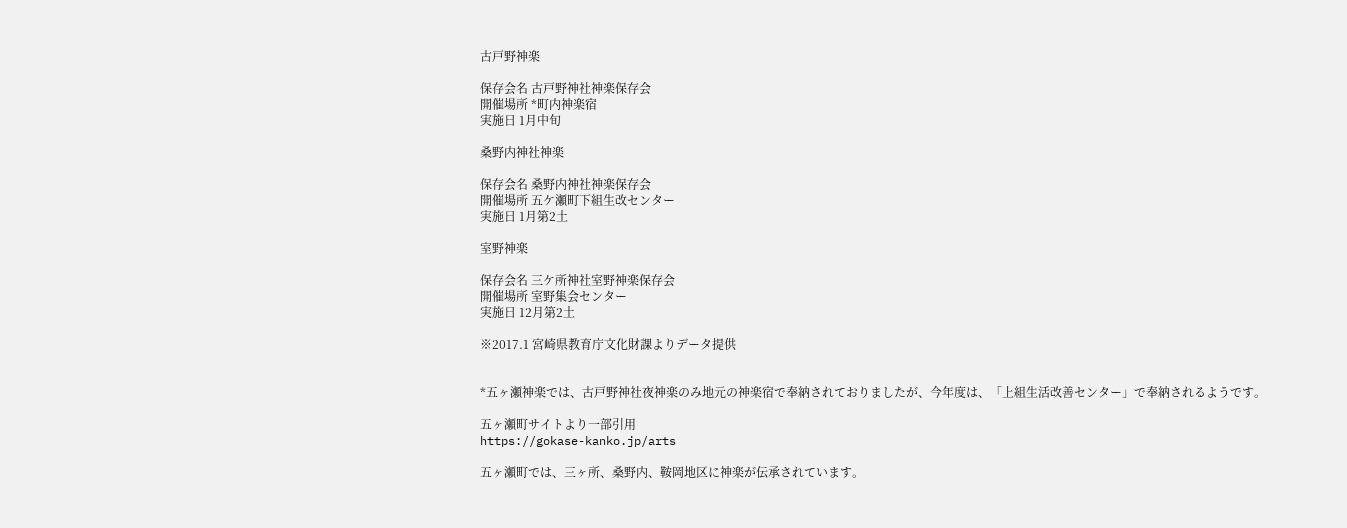古戸野神楽

保存会名 古戸野神社神楽保存会
開催場所 *町内神楽宿
実施日 1月中旬

桑野内神社神楽

保存会名 桑野内神社神楽保存会
開催場所 五ケ瀬町下組生改センター
実施日 1月第2土

室野神楽

保存会名 三ケ所神社室野神楽保存会
開催場所 室野集会センター
実施日 12月第2土

※2017.1 宮崎県教育庁文化財課よりデータ提供


*五ヶ瀬神楽では、古戸野神社夜神楽のみ地元の神楽宿で奉納されておりましたが、今年度は、「上組生活改善センター」で奉納されるようです。

五ヶ瀬町サイトより一部引用
https://gokase-kanko.jp/arts

五ヶ瀬町では、三ヶ所、桑野内、鞍岡地区に神楽が伝承されています。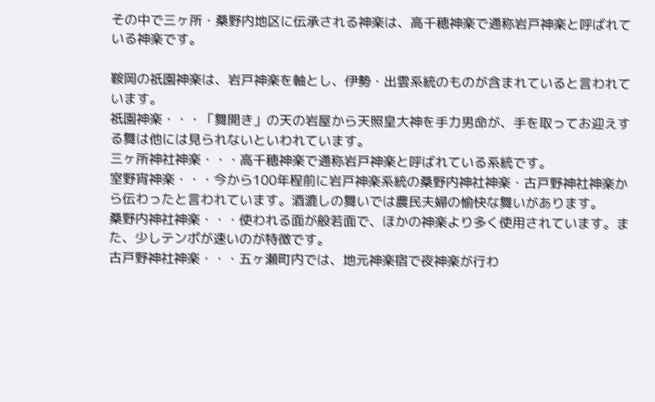その中で三ヶ所・桑野内地区に伝承される神楽は、高千穂神楽で通称岩戸神楽と呼ばれている神楽です。

鞍岡の祇園神楽は、岩戸神楽を軸とし、伊勢・出雲系統のものが含まれていると言われています。
祇園神楽・・・「舞開き」の天の岩屋から天照皇大神を手力男命が、手を取ってお迎えする舞は他には見られないといわれています。
三ヶ所神社神楽・・・高千穂神楽で通称岩戸神楽と呼ばれている系統です。
室野宵神楽・・・今から100年程前に岩戸神楽系統の桑野内神社神楽・古戸野神社神楽から伝わったと言われています。酒漉しの舞いでは農民夫婦の愉快な舞いがあります。
桑野内神社神楽・・・使われる面が般若面で、ほかの神楽より多く使用されています。また、少しテンポが速いのが特徴です。
古戸野神社神楽・・・五ヶ瀬町内では、地元神楽宿で夜神楽が行わ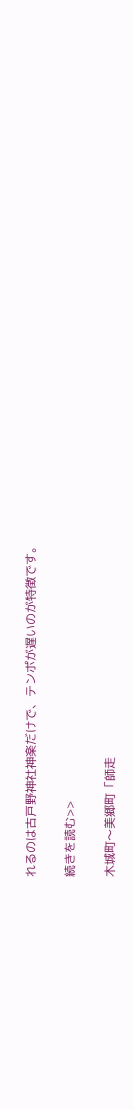れるのは古戸野神社神楽だけで、テンポが遅いのが特徴です。

続きを読む>>

木城町〜美郷町「師走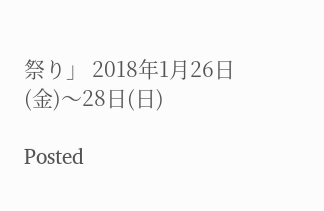祭り」 2018年1月26日(金)〜28日(日)

Posted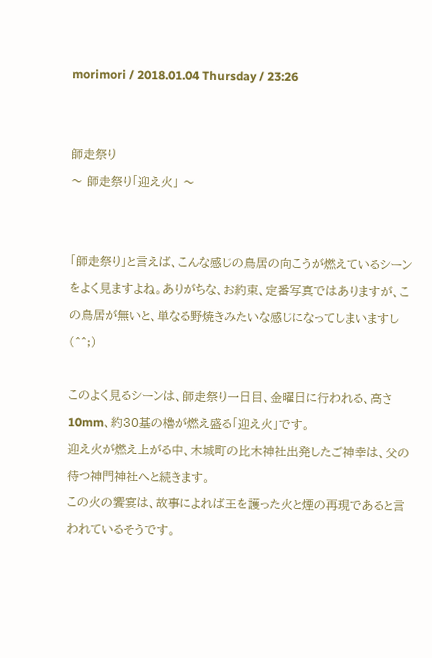morimori / 2018.01.04 Thursday / 23:26


師走祭り
〜 師走祭り「迎え火」 〜


「師走祭り」と言えば、こんな感じの鳥居の向こうが燃えているシーンをよく見ますよね。ありがちな、お約束、定番写真ではありますが、この鳥居が無いと、単なる野焼きみたいな感じになってしまいますし(^^;)

このよく見るシーンは、師走祭り一日目、金曜日に行われる、高さ10mm、約30基の櫓が燃え盛る「迎え火」です。
迎え火が燃え上がる中、木城町の比木神社出発したご神幸は、父の待つ神門神社へと続きます。
この火の饗宴は、故事によれば王を護った火と煙の再現であると言われているそうです。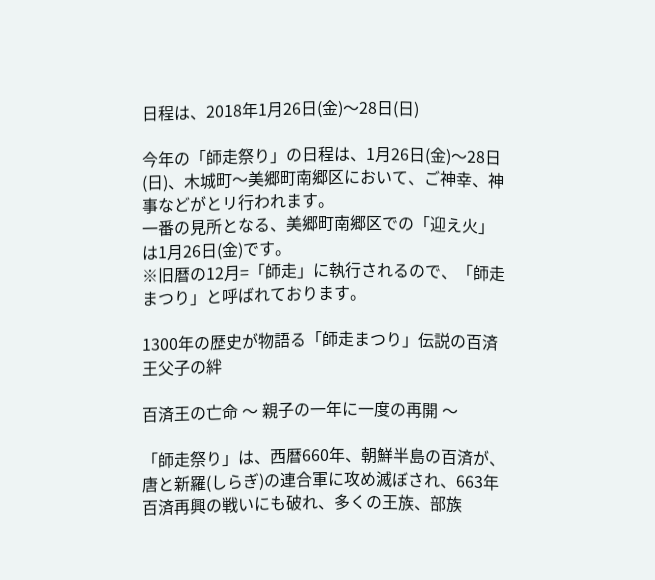日程は、2018年1月26日(金)〜28日(日)

今年の「師走祭り」の日程は、1月26日(金)〜28日(日)、木城町〜美郷町南郷区において、ご神幸、神事などがとリ行われます。
一番の見所となる、美郷町南郷区での「迎え火」は1月26日(金)です。
※旧暦の12月=「師走」に執行されるので、「師走まつり」と呼ばれております。

1300年の歴史が物語る「師走まつり」伝説の百済王父子の絆

百済王の亡命 〜 親子の一年に一度の再開 〜

「師走祭り」は、西暦660年、朝鮮半島の百済が、唐と新羅(しらぎ)の連合軍に攻め滅ぼされ、663年百済再興の戦いにも破れ、多くの王族、部族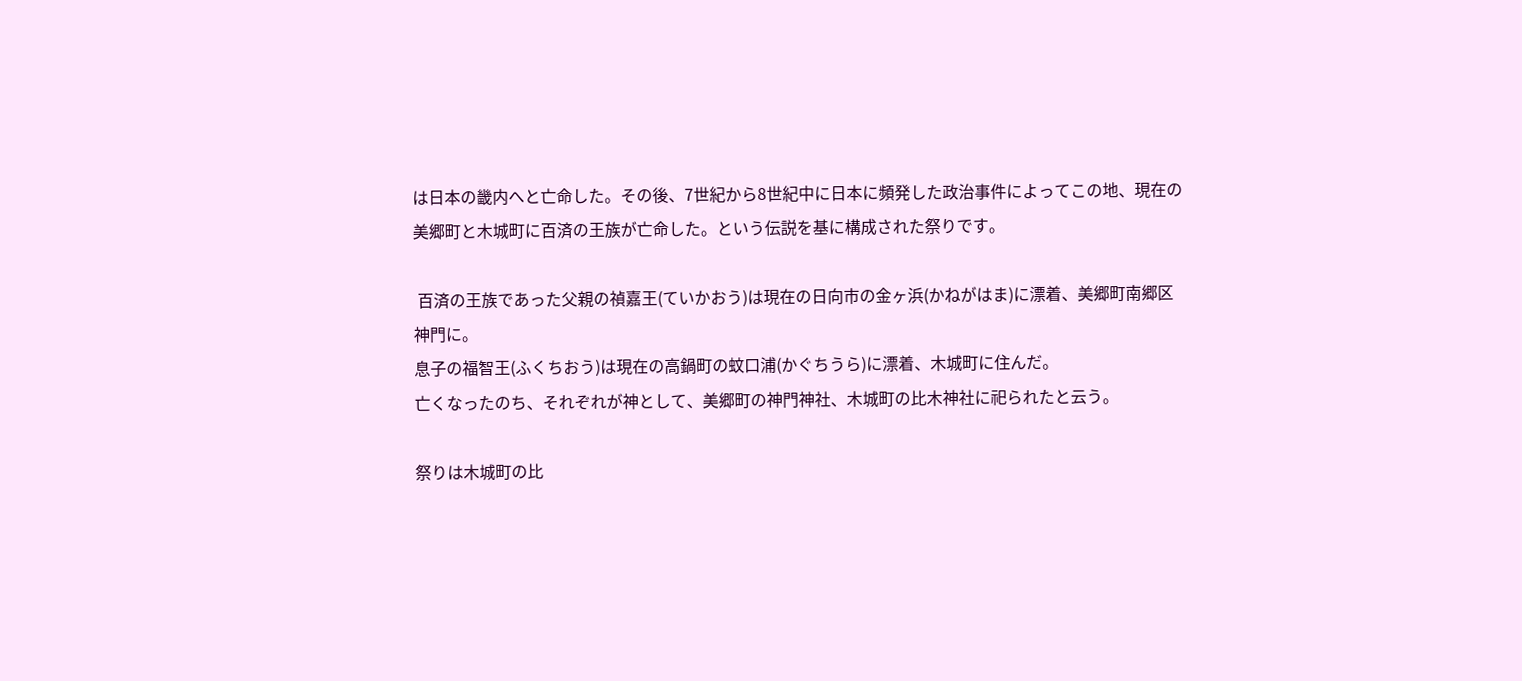は日本の畿内へと亡命した。その後、7世紀から8世紀中に日本に頻発した政治事件によってこの地、現在の美郷町と木城町に百済の王族が亡命した。という伝説を基に構成された祭りです。

 百済の王族であった父親の禎嘉王(ていかおう)は現在の日向市の金ヶ浜(かねがはま)に漂着、美郷町南郷区神門に。
息子の福智王(ふくちおう)は現在の高鍋町の蚊口浦(かぐちうら)に漂着、木城町に住んだ。
亡くなったのち、それぞれが神として、美郷町の神門神社、木城町の比木神社に祀られたと云う。

祭りは木城町の比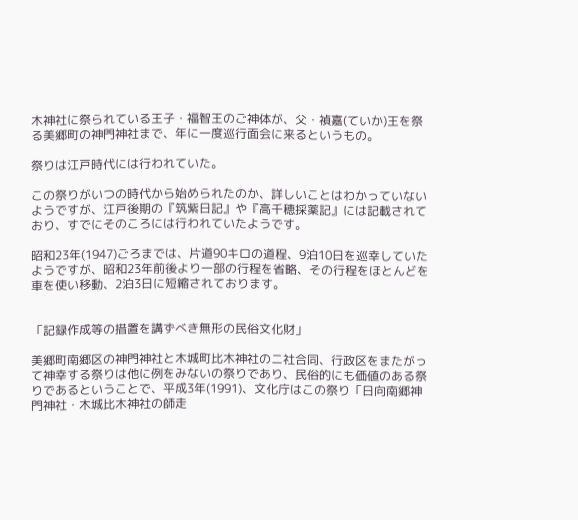木神社に祭られている王子・福智王のご神体が、父・禎嘉(ていか)王を祭る美郷町の神門神社まで、年に一度巡行面会に来るというもの。

祭りは江戸時代には行われていた。

この祭りがいつの時代から始められたのか、詳しいことはわかっていないようですが、江戸後期の『筑紫日記』や『高千穂採薬記』には記載されており、すでにそのころには行われていたようです。

昭和23年(1947)ごろまでは、片道90キロの道程、9泊10日を巡幸していたようですが、昭和23年前後より一部の行程を省略、その行程をほとんどを車を使い移動、2泊3日に短縮されております。


「記録作成等の措置を講ずべき無形の民俗文化財」

美郷町南郷区の神門神社と木城町比木神社のニ社合同、行政区をまたがって神幸する祭りは他に例をみないの祭りであり、民俗的にも価値のある祭りであるということで、平成3年(1991)、文化庁はこの祭り「日向南郷神門神社・木城比木神社の師走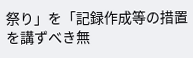祭り」を「記録作成等の措置を講ずべき無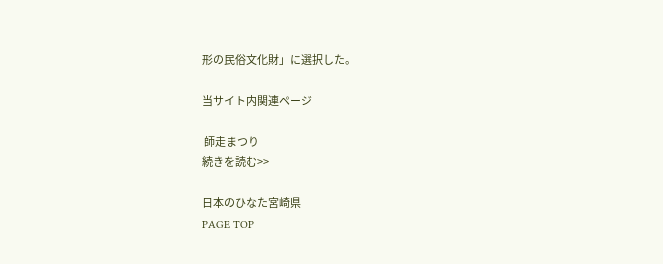形の民俗文化財」に選択した。

当サイト内関連ページ

 師走まつり
続きを読む>>

日本のひなた宮崎県
PAGE TOP